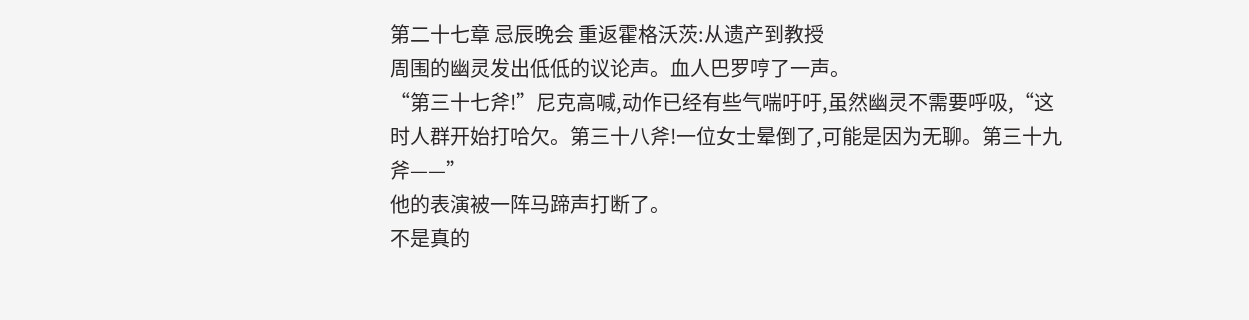第二十七章 忌辰晚会 重返霍格沃茨:从遗产到教授
周围的幽灵发出低低的议论声。血人巴罗哼了一声。
“第三十七斧!”尼克高喊,动作已经有些气喘吁吁,虽然幽灵不需要呼吸,“这时人群开始打哈欠。第三十八斧!一位女士晕倒了,可能是因为无聊。第三十九斧——”
他的表演被一阵马蹄声打断了。
不是真的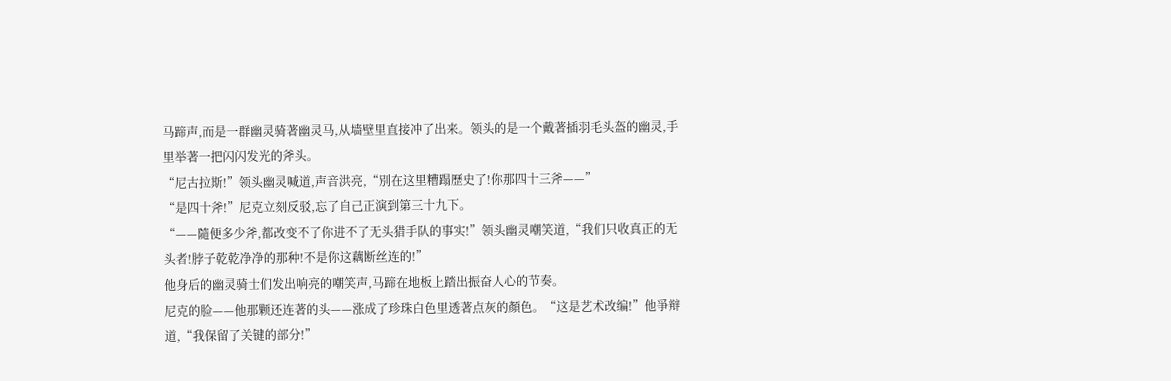马蹄声,而是一群幽灵骑著幽灵马,从墙壁里直接冲了出来。领头的是一个戴著插羽毛头盔的幽灵,手里举著一把闪闪发光的斧头。
“尼古拉斯!”领头幽灵喊道,声音洪亮,“別在这里糟蹋歷史了!你那四十三斧——”
“是四十斧!”尼克立刻反驳,忘了自己正演到第三十九下。
“——隨便多少斧,都改变不了你进不了无头猎手队的事实!”领头幽灵嘲笑道,“我们只收真正的无头者!脖子乾乾净净的那种!不是你这藕断丝连的!”
他身后的幽灵骑士们发出响亮的嘲笑声,马蹄在地板上踏出振奋人心的节奏。
尼克的脸——他那颗还连著的头——涨成了珍珠白色里透著点灰的顏色。“这是艺术改编!”他爭辩道,“我保留了关键的部分!”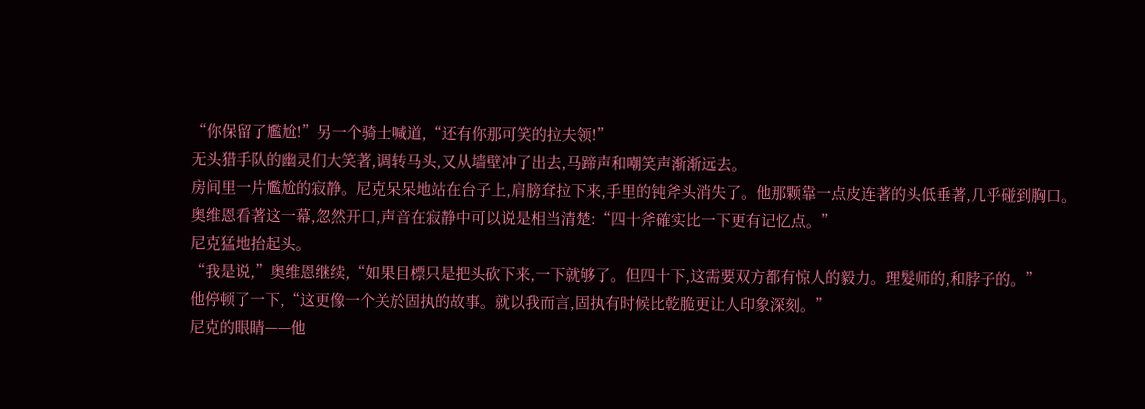“你保留了尷尬!”另一个骑士喊道,“还有你那可笑的拉夫领!”
无头猎手队的幽灵们大笑著,调转马头,又从墙壁冲了出去,马蹄声和嘲笑声渐渐远去。
房间里一片尷尬的寂静。尼克呆呆地站在台子上,肩膀耷拉下来,手里的钝斧头消失了。他那颗靠一点皮连著的头低垂著,几乎碰到胸口。
奥维恩看著这一幕,忽然开口,声音在寂静中可以说是相当清楚:“四十斧確实比一下更有记忆点。”
尼克猛地抬起头。
“我是说,”奥维恩继续,“如果目標只是把头砍下来,一下就够了。但四十下,这需要双方都有惊人的毅力。理髮师的,和脖子的。”
他停顿了一下,“这更像一个关於固执的故事。就以我而言,固执有时候比乾脆更让人印象深刻。”
尼克的眼睛——他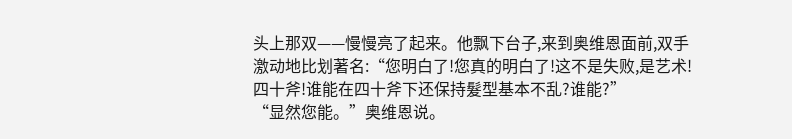头上那双——慢慢亮了起来。他飘下台子,来到奥维恩面前,双手激动地比划著名:“您明白了!您真的明白了!这不是失败,是艺术!四十斧!谁能在四十斧下还保持髮型基本不乱?谁能?”
“显然您能。”奥维恩说。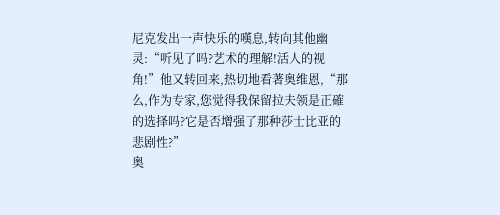尼克发出一声快乐的嘆息,转向其他幽灵:“听见了吗?艺术的理解!活人的视角!”他又转回来,热切地看著奥维恩,“那么,作为专家,您觉得我保留拉夫领是正確的选择吗?它是否增强了那种莎士比亚的悲剧性?”
奥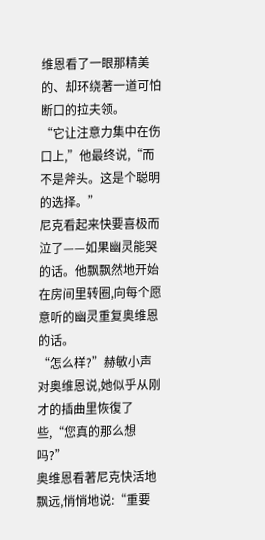维恩看了一眼那精美的、却环绕著一道可怕断口的拉夫领。
“它让注意力集中在伤口上,”他最终说,“而不是斧头。这是个聪明的选择。”
尼克看起来快要喜极而泣了——如果幽灵能哭的话。他飘飘然地开始在房间里转圈,向每个愿意听的幽灵重复奥维恩的话。
“怎么样?”赫敏小声对奥维恩说,她似乎从刚才的插曲里恢復了些,“您真的那么想吗?”
奥维恩看著尼克快活地飘远,悄悄地说:“重要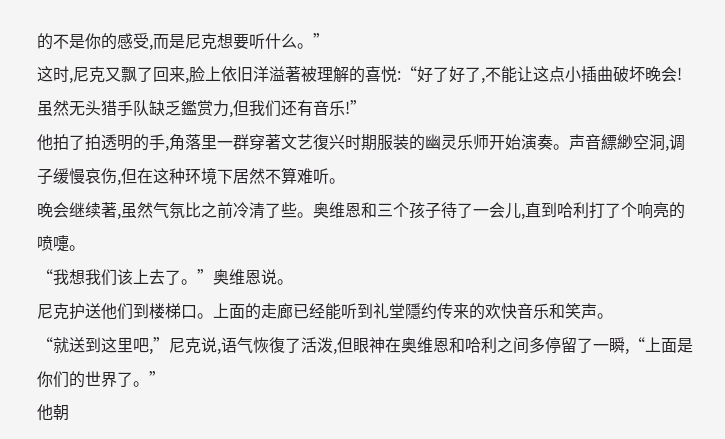的不是你的感受,而是尼克想要听什么。”
这时,尼克又飘了回来,脸上依旧洋溢著被理解的喜悦:“好了好了,不能让这点小插曲破坏晚会!虽然无头猎手队缺乏鑑赏力,但我们还有音乐!”
他拍了拍透明的手,角落里一群穿著文艺復兴时期服装的幽灵乐师开始演奏。声音縹緲空洞,调子缓慢哀伤,但在这种环境下居然不算难听。
晚会继续著,虽然气氛比之前冷清了些。奥维恩和三个孩子待了一会儿,直到哈利打了个响亮的喷嚏。
“我想我们该上去了。”奥维恩说。
尼克护送他们到楼梯口。上面的走廊已经能听到礼堂隱约传来的欢快音乐和笑声。
“就送到这里吧,”尼克说,语气恢復了活泼,但眼神在奥维恩和哈利之间多停留了一瞬,“上面是你们的世界了。”
他朝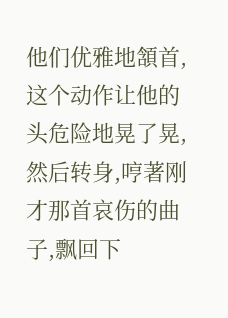他们优雅地頷首,这个动作让他的头危险地晃了晃,然后转身,哼著刚才那首哀伤的曲子,飘回下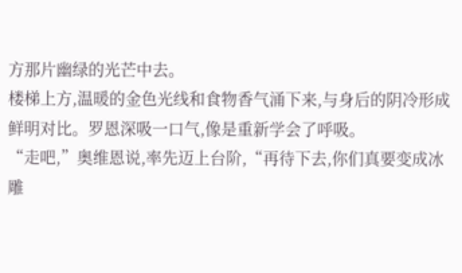方那片幽绿的光芒中去。
楼梯上方,温暖的金色光线和食物香气涌下来,与身后的阴冷形成鲜明对比。罗恩深吸一口气,像是重新学会了呼吸。
“走吧,”奥维恩说,率先迈上台阶,“再待下去,你们真要变成冰雕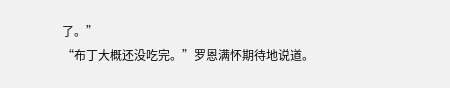了。”
“布丁大概还没吃完。”罗恩满怀期待地说道。